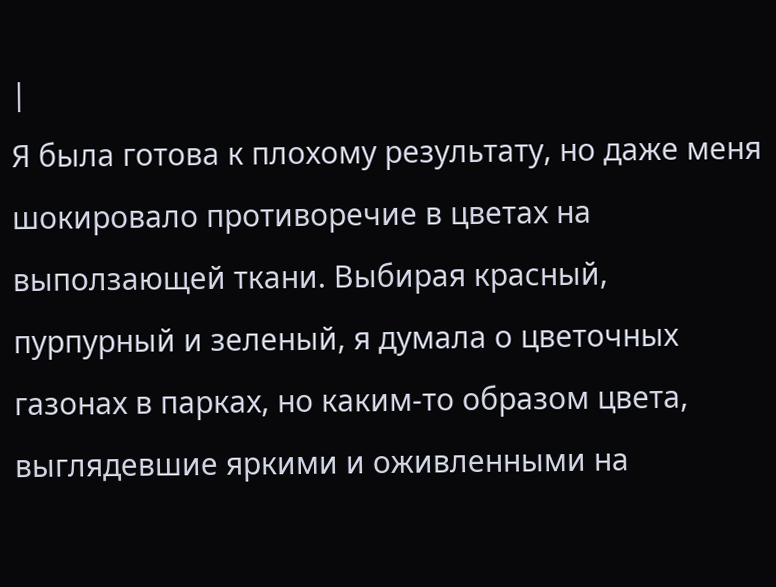|
Я была готова к плохому результату, но даже меня шокировало противоречие в цветах на выползающей ткани. Выбирая красный, пурпурный и зеленый, я думала о цветочных газонах в парках, но каким-то образом цвета, выглядевшие яркими и оживленными на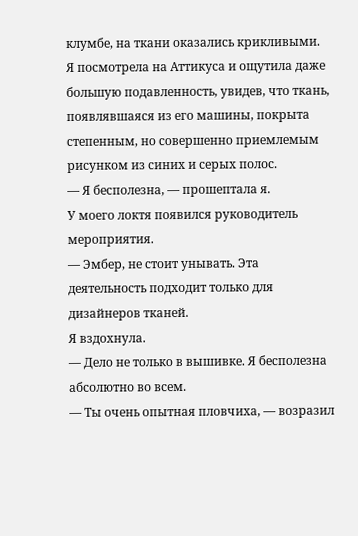клумбе, на ткани оказались крикливыми.
Я посмотрела на Аттикуса и ощутила даже большую подавленность, увидев, что ткань, появлявшаяся из его машины, покрыта степенным, но совершенно приемлемым рисунком из синих и серых полос.
— Я бесполезна, — прошептала я.
У моего локтя появился руководитель мероприятия.
— Эмбер, не стоит унывать. Эта деятельность подходит только для дизайнеров тканей.
Я вздохнула.
— Дело не только в вышивке. Я бесполезна абсолютно во всем.
— Ты очень опытная пловчиха, — возразил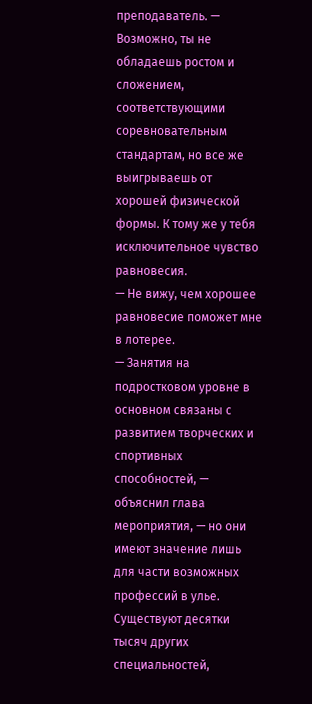преподаватель. — Возможно, ты не обладаешь ростом и сложением, соответствующими соревновательным стандартам, но все же выигрываешь от хорошей физической формы. К тому же у тебя исключительное чувство равновесия.
— Не вижу, чем хорошее равновесие поможет мне в лотерее.
— Занятия на подростковом уровне в основном связаны с развитием творческих и спортивных способностей, — объяснил глава мероприятия, — но они имеют значение лишь для части возможных профессий в улье. Существуют десятки тысяч других специальностей,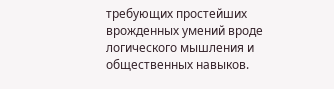требующих простейших врожденных умений вроде логического мышления и общественных навыков.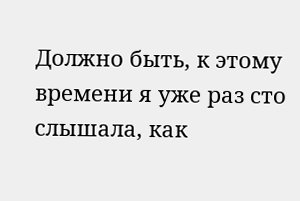Должно быть, к этому времени я уже раз сто слышала, как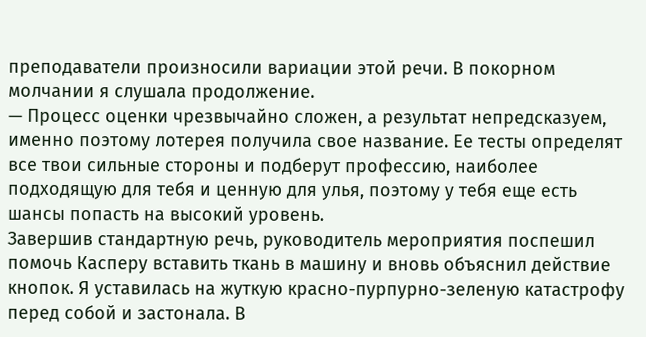преподаватели произносили вариации этой речи. В покорном молчании я слушала продолжение.
— Процесс оценки чрезвычайно сложен, а результат непредсказуем, именно поэтому лотерея получила свое название. Ее тесты определят все твои сильные стороны и подберут профессию, наиболее подходящую для тебя и ценную для улья, поэтому у тебя еще есть шансы попасть на высокий уровень.
Завершив стандартную речь, руководитель мероприятия поспешил помочь Касперу вставить ткань в машину и вновь объяснил действие кнопок. Я уставилась на жуткую красно-пурпурно-зеленую катастрофу перед собой и застонала. В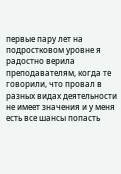первые пару лет на подростковом уровне я радостно верила преподавателям, когда те говорили, что провал в разных видах деятельности не имеет значения и у меня есть все шансы попасть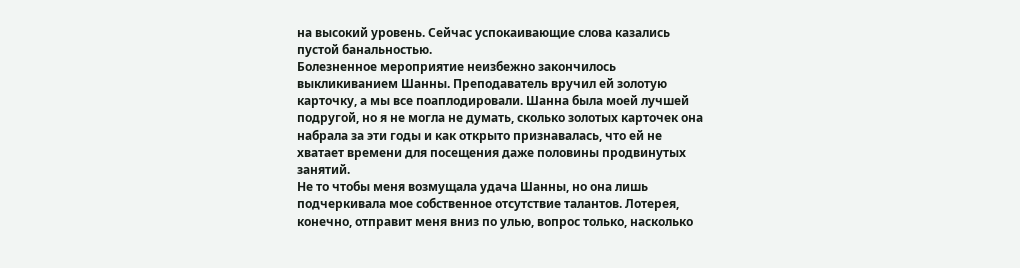на высокий уровень. Сейчас успокаивающие слова казались пустой банальностью.
Болезненное мероприятие неизбежно закончилось выкликиванием Шанны. Преподаватель вручил ей золотую карточку, а мы все поаплодировали. Шанна была моей лучшей подругой, но я не могла не думать, сколько золотых карточек она набрала за эти годы и как открыто признавалась, что ей не хватает времени для посещения даже половины продвинутых занятий.
Не то чтобы меня возмущала удача Шанны, но она лишь подчеркивала мое собственное отсутствие талантов. Лотерея, конечно, отправит меня вниз по улью, вопрос только, насколько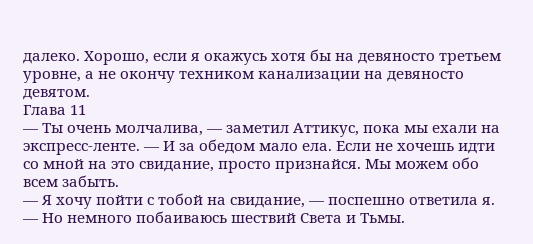далеко. Хорошо, если я окажусь хотя бы на девяносто третьем уровне, а не окончу техником канализации на девяносто девятом.
Глава 11
— Ты очень молчалива, — заметил Аттикус, пока мы ехали на экспресс-ленте. — И за обедом мало ела. Если не хочешь идти со мной на это свидание, просто признайся. Мы можем обо всем забыть.
— Я хочу пойти с тобой на свидание, — поспешно ответила я. — Но немного побаиваюсь шествий Света и Тьмы.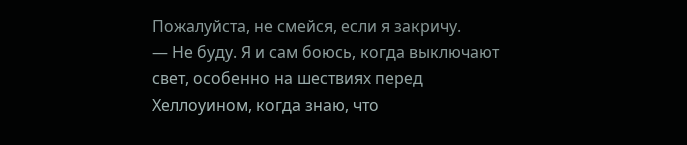Пожалуйста, не смейся, если я закричу.
— Не буду. Я и сам боюсь, когда выключают свет, особенно на шествиях перед Хеллоуином, когда знаю, что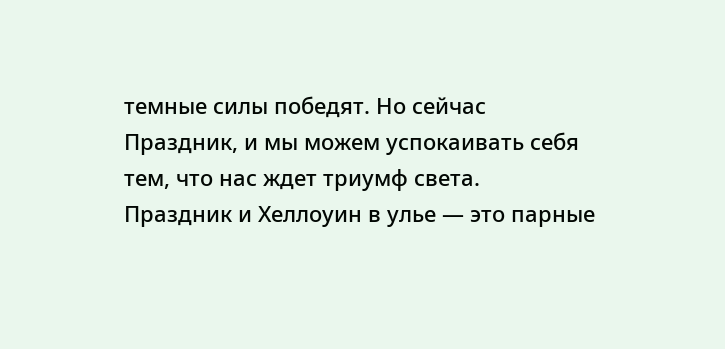темные силы победят. Но сейчас Праздник, и мы можем успокаивать себя тем, что нас ждет триумф света.
Праздник и Хеллоуин в улье — это парные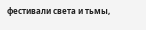фестивали света и тьмы,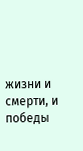жизни и смерти, и победы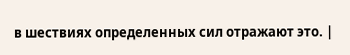в шествиях определенных сил отражают это. |